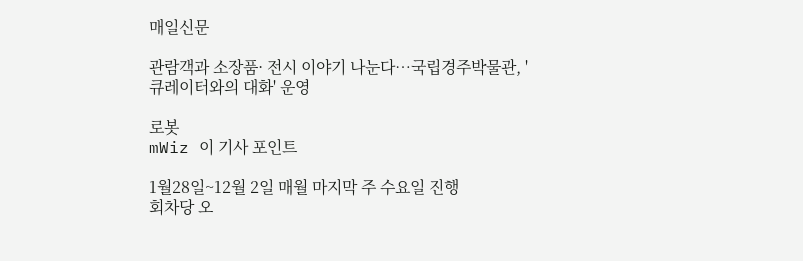매일신문

관람객과 소장품· 전시 이야기 나눈다…국립경주박물관, '큐레이터와의 대화' 운영

로봇
mWiz 이 기사 포인트

1월28일~12월 2일 매월 마지막 주 수요일 진행
회차당 오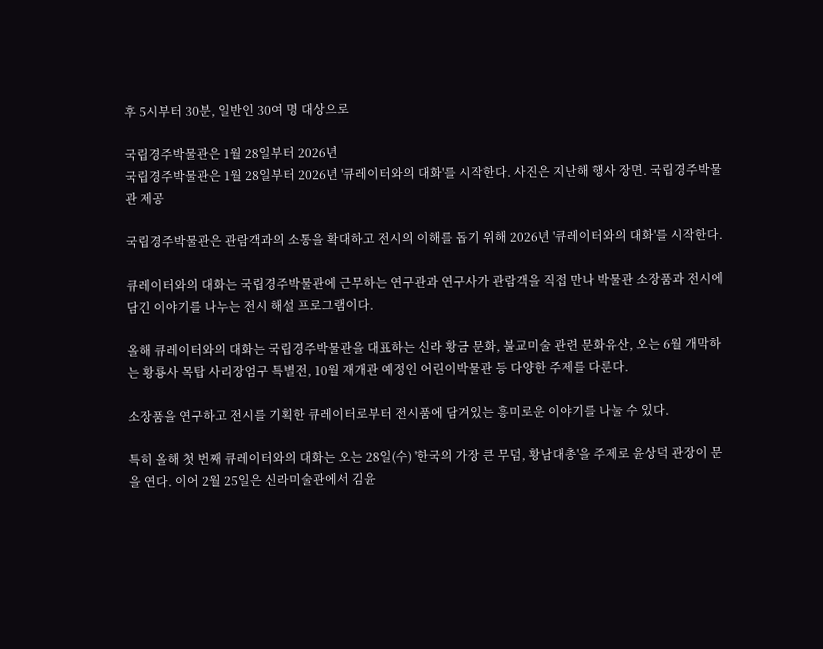후 5시부터 30분, 일반인 30여 명 대상으로

국립경주박물관은 1월 28일부터 2026년
국립경주박물관은 1월 28일부터 2026년 '큐레이터와의 대화'를 시작한다. 사진은 지난해 행사 장면. 국립경주박물관 제공

국립경주박물관은 관람객과의 소통을 확대하고 전시의 이해를 돕기 위해 2026년 '큐레이터와의 대화'를 시작한다.

큐레이터와의 대화는 국립경주박물관에 근무하는 연구관과 연구사가 관람객을 직접 만나 박물관 소장품과 전시에 담긴 이야기를 나누는 전시 해설 프로그램이다.

올해 큐레이터와의 대화는 국립경주박물관을 대표하는 신라 황금 문화, 불교미술 관련 문화유산, 오는 6월 개막하는 황룡사 목탑 사리장엄구 특별전, 10월 재개관 예정인 어린이박물관 등 다양한 주제를 다룬다.

소장품을 연구하고 전시를 기획한 큐레이터로부터 전시품에 담겨있는 흥미로운 이야기를 나눌 수 있다.

특히 올해 첫 번째 큐레이터와의 대화는 오는 28일(수) '한국의 가장 큰 무덤, 황남대총'을 주제로 윤상덕 관장이 문을 연다. 이어 2월 25일은 신라미술관에서 김윤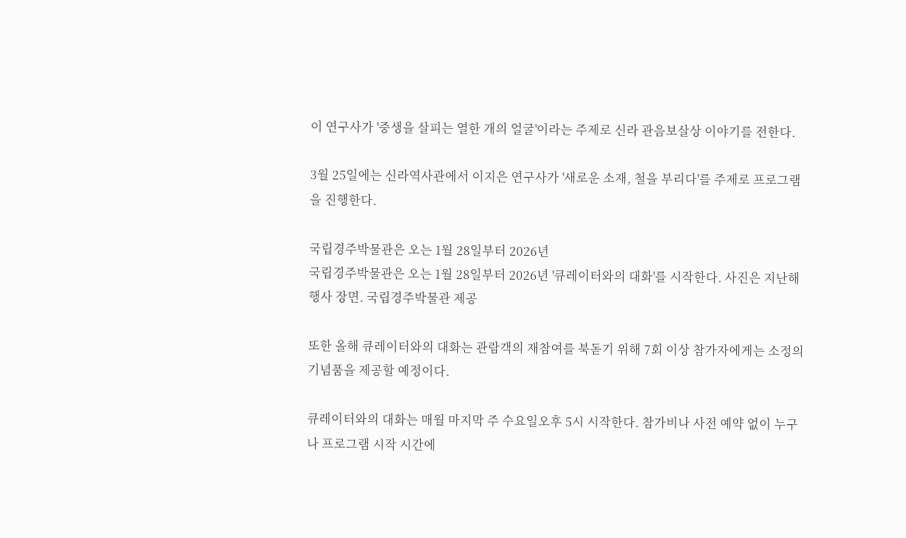이 연구사가 '중생을 살피는 열한 개의 얼굴'이라는 주제로 신라 관음보살상 이야기를 전한다.

3월 25일에는 신라역사관에서 이지은 연구사가 '새로운 소재, 철을 부리다'를 주제로 프로그램을 진행한다.

국립경주박물관은 오는 1월 28일부터 2026년
국립경주박물관은 오는 1월 28일부터 2026년 '큐레이터와의 대화'를 시작한다. 사진은 지난해 행사 장면. 국립경주박물관 제공

또한 올해 큐레이터와의 대화는 관람객의 재참여를 북돋기 위해 7회 이상 참가자에게는 소정의 기념품을 제공할 예정이다.

큐레이터와의 대화는 매월 마지막 주 수요일오후 5시 시작한다. 참가비나 사전 예약 없이 누구나 프로그램 시작 시간에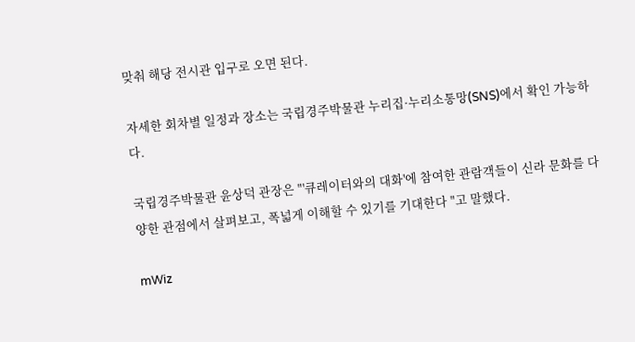맞춰 해당 전시관 입구로 오면 된다.

자세한 회차별 일정과 장소는 국립경주박물관 누리집·누리소통망(SNS)에서 확인 가능하다.

국립경주박물관 윤상덕 관장은 "'큐레이터와의 대화'에 참여한 관람객들이 신라 문화를 다양한 관점에서 살펴보고, 폭넓게 이해할 수 있기를 기대한다 "고 말했다.

mWiz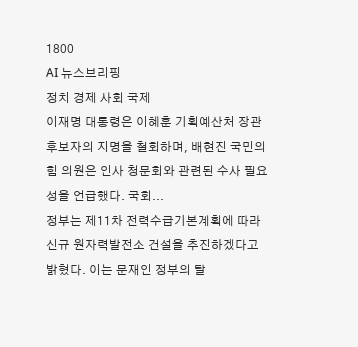1800
AI 뉴스브리핑
정치 경제 사회 국제
이재명 대통령은 이혜훈 기획예산처 장관 후보자의 지명을 철회하며, 배현진 국민의힘 의원은 인사 청문회와 관련된 수사 필요성을 언급했다. 국회...
정부는 제11차 전력수급기본계획에 따라 신규 원자력발전소 건설을 추진하겠다고 밝혔다. 이는 문재인 정부의 탈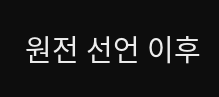원전 선언 이후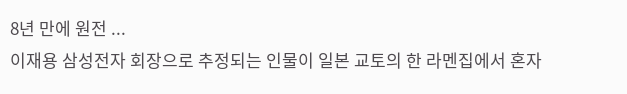8년 만에 원전 ...
이재용 삼성전자 회장으로 추정되는 인물이 일본 교토의 한 라멘집에서 혼자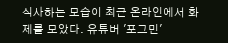식사하는 모습이 최근 온라인에서 화제를 모았다. 유튜버 '포그민'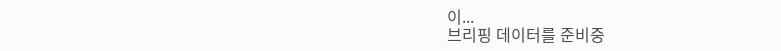이...
브리핑 데이터를 준비중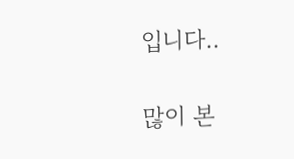입니다..

많이 본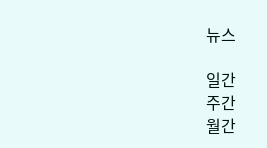뉴스

일간
주간
월간